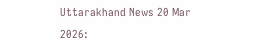Uttarakhand News 20 Mar 2026: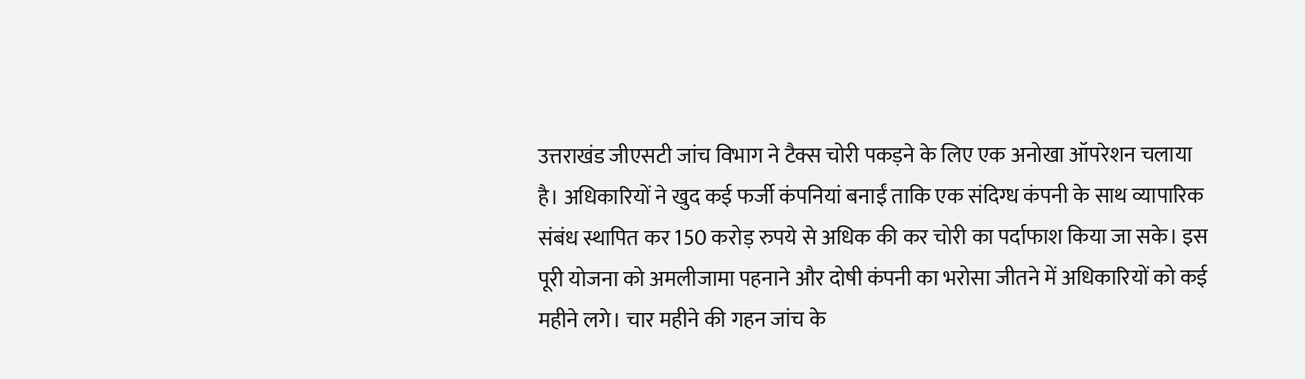उत्तराखंड जीएसटी जांच विभाग ने टैक्स चोरी पकड़ने के लिए एक अनोखा ऑपरेशन चलाया है। अधिकारियों ने खुद कई फर्जी कंपनियां बनाईं ताकि एक संदिग्ध कंपनी के साथ व्यापारिक संबंध स्थापित कर 150 करोड़ रुपये से अधिक की कर चोरी का पर्दाफाश किया जा सके। इस पूरी योजना को अमलीजामा पहनाने और दोषी कंपनी का भरोसा जीतने में अधिकारियों को कई महीने लगे। चार महीने की गहन जांच के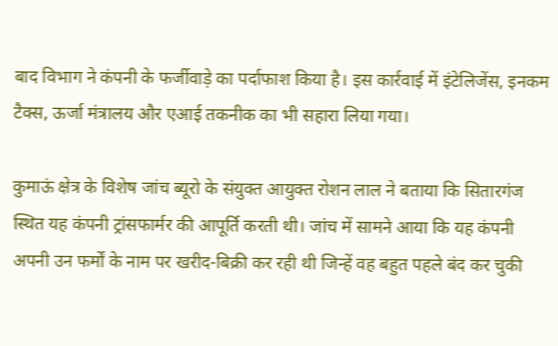बाद विभाग ने कंपनी के फर्जीवाड़े का पर्दाफाश किया है। इस कार्रवाई में इंटेलिजेंस, इनकम टैक्स, ऊर्जा मंत्रालय और एआई तकनीक का भी सहारा लिया गया।

कुमाऊं क्षेत्र के विशेष जांच ब्यूरो के संयुक्त आयुक्त रोशन लाल ने बताया कि सितारगंज स्थित यह कंपनी ट्रांसफार्मर की आपूर्ति करती थी। जांच में सामने आया कि यह कंपनी अपनी उन फर्मों के नाम पर खरीद-बिक्री कर रही थी जिन्हें वह बहुत पहले बंद कर चुकी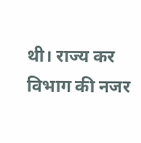थी। राज्य कर विभाग की नजर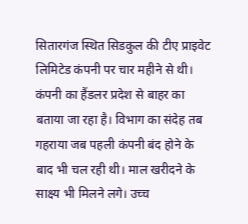सितारगंज स्थित सिडकुल की टीए प्राइवेट लिमिटेड कंपनी पर चार महीने से थी। कंपनी का हैंडलर प्रदेश से बाहर का बताया जा रहा है। विभाग का संदेह तब गहराया जब पहली कंपनी बंद होने के बाद भी चल रही थी। माल खरीदने के साक्ष्य भी मिलने लगे। उच्च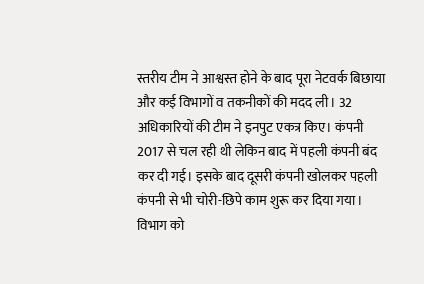स्तरीय टीम ने आश्वस्त होने के बाद पूरा नेटवर्क बिछाया और कई विभागों व तकनीकों की मदद ली। 32 अधिकारियों की टीम ने इनपुट एकत्र किए। कंपनी 2017 से चल रही थी लेकिन बाद में पहली कंपनी बंद कर दी गई। इसके बाद दूसरी कंपनी खोलकर पहली कंपनी से भी चोरी-छिपे काम शुरू कर दिया गया। विभाग को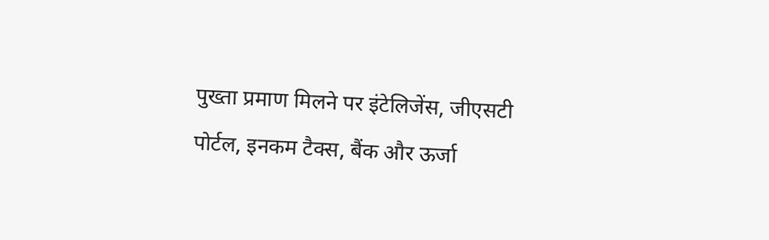पुख्ता प्रमाण मिलने पर इंटेलिजेंस, जीएसटी पोर्टल, इनकम टैक्स, बैंक और ऊर्जा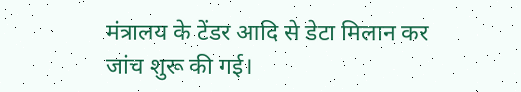मंत्रालय के टेंडर आदि से डेटा मिलान कर जांच शुरू की गई।